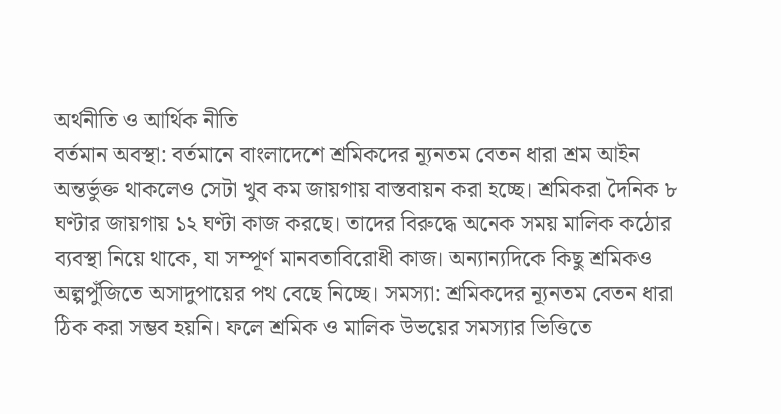অর্থনীতি ও আর্থিক নীতি
বর্তমান অবস্থা: বর্তমানে বাংলাদেশে শ্রমিকদের ন্যূনতম বেতন ধারা শ্রম আইন অন্তর্ভুক্ত থাকলেও সেটা খুব কম জায়গায় বাস্তবায়ন করা হচ্ছে। শ্রমিকরা দৈনিক ৮ ঘণ্টার জায়গায় ১২ ঘণ্টা কাজ করছে। তাদের বিরুদ্ধে অনেক সময় মালিক কঠোর ব্যবস্থা নিয়ে থাকে, যা সম্পূর্ণ মানবতাবিরোধী কাজ। অন্যান্যদিকে কিছু শ্রমিকও অল্পপুঁজিতে অসাদুপায়ের পথ বেছে নিচ্ছে। সমস্যা: শ্রমিকদের ন্যূনতম বেতন ধারা ঠিক করা সম্ভব হয়নি। ফলে শ্রমিক ও মালিক উভয়ের সমস্যার ভিত্তিতে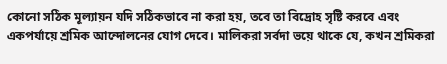কোনো সঠিক মূল্যায়ন যদি সঠিকভাবে না করা হয়, তবে তা বিদ্রোহ সৃষ্টি করবে এবং একপর্যায়ে শ্রমিক আন্দোলনের যোগ দেবে। মালিকরা সর্বদা ভয়ে থাকে যে, কখন শ্রমিকরা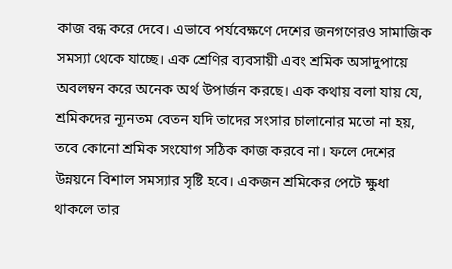কাজ বন্ধ করে দেবে। এভাবে পর্যবেক্ষণে দেশের জনগণেরও সামাজিক সমস্যা থেকে যাচ্ছে। এক শ্রেণির ব্যবসায়ী এবং শ্রমিক অসাদুপায়ে অবলম্বন করে অনেক অর্থ উপার্জন করছে। এক কথায় বলা যায় যে, শ্রমিকদের ন্যূনতম বেতন যদি তাদের সংসার চালানোর মতো না হয়, তবে কোনো শ্রমিক সংযোগ সঠিক কাজ করবে না। ফলে দেশের উন্নয়নে বিশাল সমস্যার সৃষ্টি হবে। একজন শ্রমিকের পেটে ক্ষুধা থাকলে তার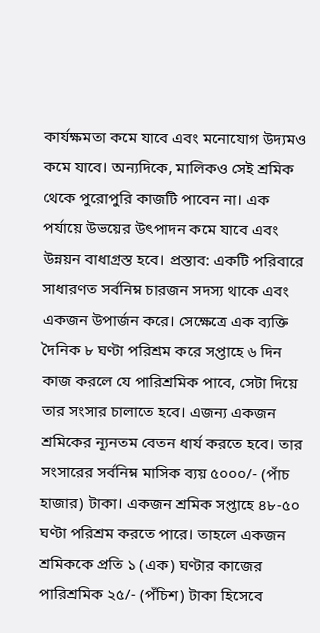কার্যক্ষমতা কমে যাবে এবং মনোযোগ উদ্যমও কমে যাবে। অন্যদিকে, মালিকও সেই শ্রমিক থেকে পুরোপুরি কাজটি পাবেন না। এক পর্যায়ে উভয়ের উৎপাদন কমে যাবে এবং উন্নয়ন বাধাগ্রস্ত হবে। প্রস্তাব: একটি পরিবারে সাধারণত সর্বনিম্ন চারজন সদস্য থাকে এবং একজন উপার্জন করে। সেক্ষেত্রে এক ব্যক্তি দৈনিক ৮ ঘণ্টা পরিশ্রম করে সপ্তাহে ৬ দিন কাজ করলে যে পারিশ্রমিক পাবে, সেটা দিয়ে তার সংসার চালাতে হবে। এজন্য একজন শ্রমিকের ন্যূনতম বেতন ধার্য করতে হবে। তার সংসারের সর্বনিম্ন মাসিক ব্যয় ৫০০০/- (পাঁচ হাজার) টাকা। একজন শ্রমিক সপ্তাহে ৪৮-৫০ ঘণ্টা পরিশ্রম করতে পারে। তাহলে একজন শ্রমিককে প্রতি ১ (এক) ঘণ্টার কাজের পারিশ্রমিক ২৫/- (পঁচিশ) টাকা হিসেবে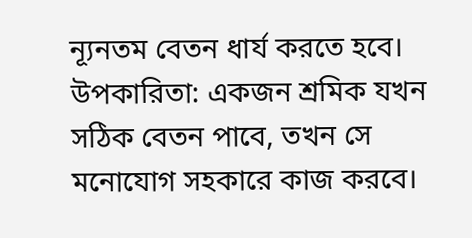ন্যূনতম বেতন ধার্য করতে হবে। উপকারিতা: একজন শ্রমিক যখন সঠিক বেতন পাবে, তখন সে মনোযোগ সহকারে কাজ করবে।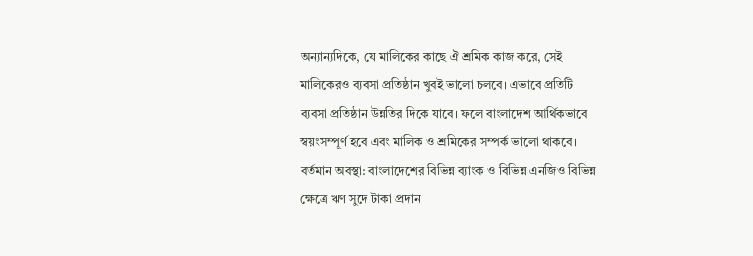অন্যান্যদিকে, যে মালিকের কাছে ঐ শ্রমিক কাজ করে, সেই মালিকেরও ব্যবসা প্রতিষ্ঠান খুবই ভালো চলবে। এভাবে প্রতিটি ব্যবসা প্রতিষ্ঠান উন্নতির দিকে যাবে। ফলে বাংলাদেশ আর্থিকভাবে স্বয়ংসম্পূর্ণ হবে এবং মালিক ও শ্রমিকের সম্পর্ক ভালো থাকবে।
বর্তমান অবস্থা: বাংলাদেশের বিভিন্ন ব্যাংক ও বিভিন্ন এনজিও বিভিন্ন ক্ষেত্রে ঋণ সুদে টাকা প্রদান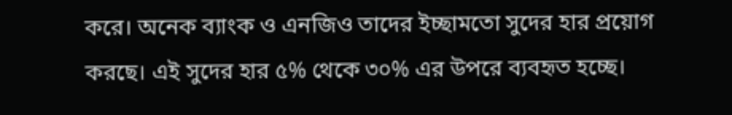করে। অনেক ব্যাংক ও এনজিও তাদের ইচ্ছামতো সুদের হার প্রয়োগ করছে। এই সুদের হার ৫% থেকে ৩০% এর উপরে ব্যবহৃত হচ্ছে।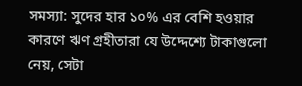সমস্যা: সুদের হার ১০% এর বেশি হওয়ার কারণে ঋণ গ্রহীতারা যে উদ্দেশ্যে টাকাগুলো নেয়, সেটা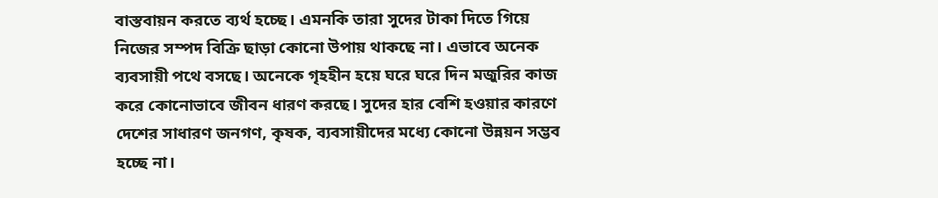বাস্তবায়ন করতে ব্যর্থ হচ্ছে। এমনকি তারা সুদের টাকা দিতে গিয়ে নিজের সম্পদ বিক্রি ছাড়া কোনো উপায় থাকছে না। এভাবে অনেক ব্যবসায়ী পথে বসছে। অনেকে গৃহহীন হয়ে ঘরে ঘরে দিন মজুরির কাজ করে কোনোভাবে জীবন ধারণ করছে। সুদের হার বেশি হওয়ার কারণে দেশের সাধারণ জনগণ, কৃষক, ব্যবসায়ীদের মধ্যে কোনো উন্নয়ন সম্ভব হচ্ছে না।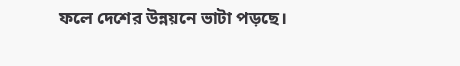ফলে দেশের উন্নয়নে ভাটা পড়ছে।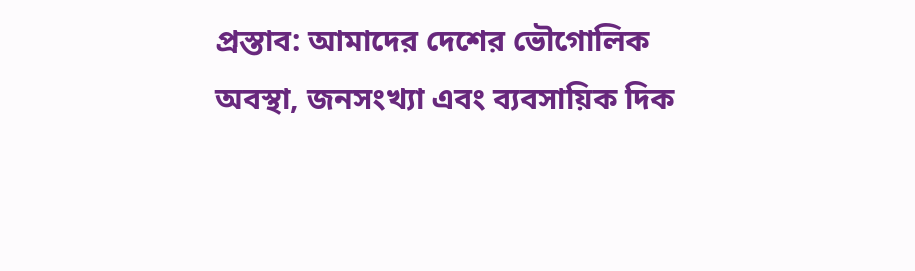প্রস্তাব: আমাদের দেশের ভৌগোলিক অবস্থা, জনসংখ্যা এবং ব্যবসায়িক দিক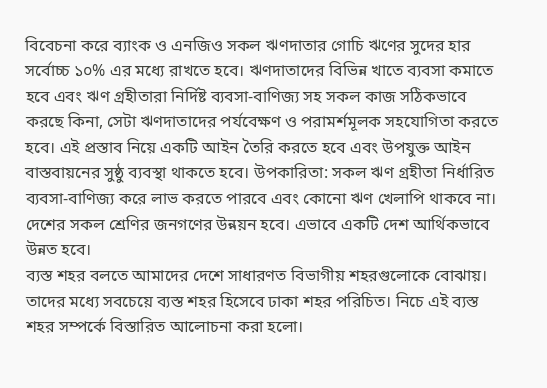বিবেচনা করে ব্যাংক ও এনজিও সকল ঋণদাতার গোচি ঋণের সুদের হার সর্বোচ্চ ১০% এর মধ্যে রাখতে হবে। ঋণদাতাদের বিভিন্ন খাতে ব্যবসা কমাতে হবে এবং ঋণ গ্রহীতারা নির্দিষ্ট ব্যবসা-বাণিজ্য সহ সকল কাজ সঠিকভাবে করছে কিনা, সেটা ঋণদাতাদের পর্যবেক্ষণ ও পরামর্শমূলক সহযোগিতা করতে হবে। এই প্রস্তাব নিয়ে একটি আইন তৈরি করতে হবে এবং উপযুক্ত আইন বাস্তবায়নের সুষ্ঠু ব্যবস্থা থাকতে হবে। উপকারিতা: সকল ঋণ গ্রহীতা নির্ধারিত ব্যবসা-বাণিজ্য করে লাভ করতে পারবে এবং কোনো ঋণ খেলাপি থাকবে না। দেশের সকল শ্রেণির জনগণের উন্নয়ন হবে। এভাবে একটি দেশ আর্থিকভাবে উন্নত হবে।
ব্যস্ত শহর বলতে আমাদের দেশে সাধারণত বিভাগীয় শহরগুলোকে বোঝায়। তাদের মধ্যে সবচেয়ে ব্যস্ত শহর হিসেবে ঢাকা শহর পরিচিত। নিচে এই ব্যস্ত শহর সম্পর্কে বিস্তারিত আলোচনা করা হলো।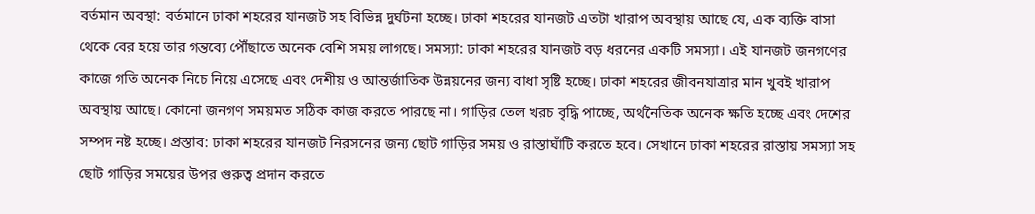বর্তমান অবস্থা: বর্তমানে ঢাকা শহরের যানজট সহ বিভিন্ন দুর্ঘটনা হচ্ছে। ঢাকা শহরের যানজট এতটা খারাপ অবস্থায় আছে যে, এক ব্যক্তি বাসা থেকে বের হয়ে তার গন্তব্যে পৌঁছাতে অনেক বেশি সময় লাগছে। সমস্যা: ঢাকা শহরের যানজট বড় ধরনের একটি সমস্যা। এই যানজট জনগণের কাজে গতি অনেক নিচে নিয়ে এসেছে এবং দেশীয় ও আন্তর্জাতিক উন্নয়নের জন্য বাধা সৃষ্টি হচ্ছে। ঢাকা শহরের জীবনযাত্রার মান খুবই খারাপ অবস্থায় আছে। কোনো জনগণ সময়মত সঠিক কাজ করতে পারছে না। গাড়ির তেল খরচ বৃদ্ধি পাচ্ছে, অর্থনৈতিক অনেক ক্ষতি হচ্ছে এবং দেশের সম্পদ নষ্ট হচ্ছে। প্রস্তাব: ঢাকা শহরের যানজট নিরসনের জন্য ছোট গাড়ির সময় ও রাস্তাঘাঁটি করতে হবে। সেখানে ঢাকা শহরের রাস্তায় সমস্যা সহ ছোট গাড়ির সময়ের উপর গুরুত্ব প্রদান করতে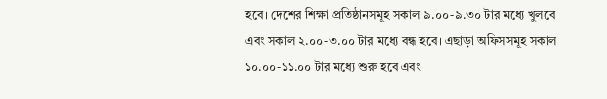হবে। দেশের শিক্ষা প্রতিষ্ঠানসমূহ সকাল ৯.০০-৯.৩০ টার মধ্যে খুলবে এবং সকাল ২.০০-৩.০০ টার মধ্যে বন্ধ হবে। এছাড়া অফিসসমূহ সকাল ১০.০০-১১.০০ টার মধ্যে শুরু হবে এবং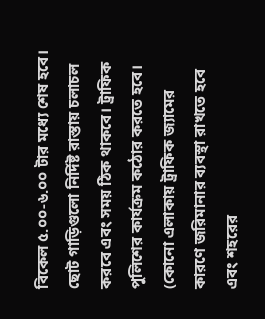বিকেল ৫.০০-৬.০০ টার মধ্যে শেষ হবে। ছোট গাড়িগুলো নির্দিষ্ট রাস্তায় চলাচল করবে এবং সময় ঠিক থাকবে। ট্রাফিক পুলিশের কার্যক্রম কঠোর করতে হবে। (কোনো এলাকায় ট্রাফিক জ্যামের কারণে জরিমানার ব্যবস্থা রাখতে হবে এবং শহরের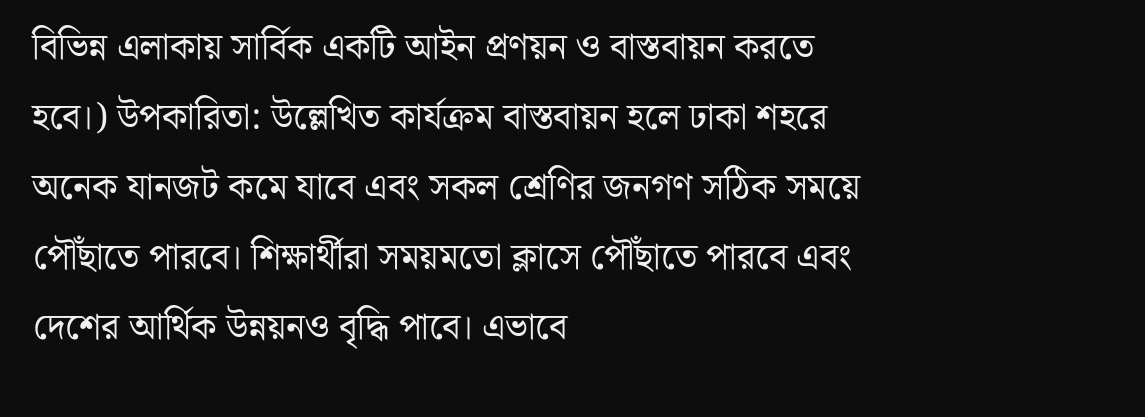বিভিন্ন এলাকায় সার্বিক একটি আইন প্রণয়ন ও বাস্তবায়ন করতে হবে।) উপকারিতা: উল্লেখিত কার্যক্রম বাস্তবায়ন হলে ঢাকা শহরে অনেক যানজট কমে যাবে এবং সকল শ্রেণির জনগণ সঠিক সময়ে পৌঁছাতে পারবে। শিক্ষার্থীরা সময়মতো ক্লাসে পৌঁছাতে পারবে এবং দেশের আর্থিক উন্নয়নও বৃদ্ধি পাবে। এভাবে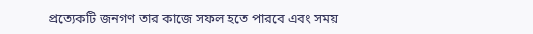প্রত্যেকটি জনগণ তার কাজে সফল হতে পারবে এবং সময়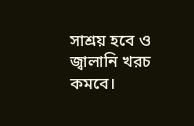সাশ্রয় হবে ও জ্বালানি খরচ কমবে।